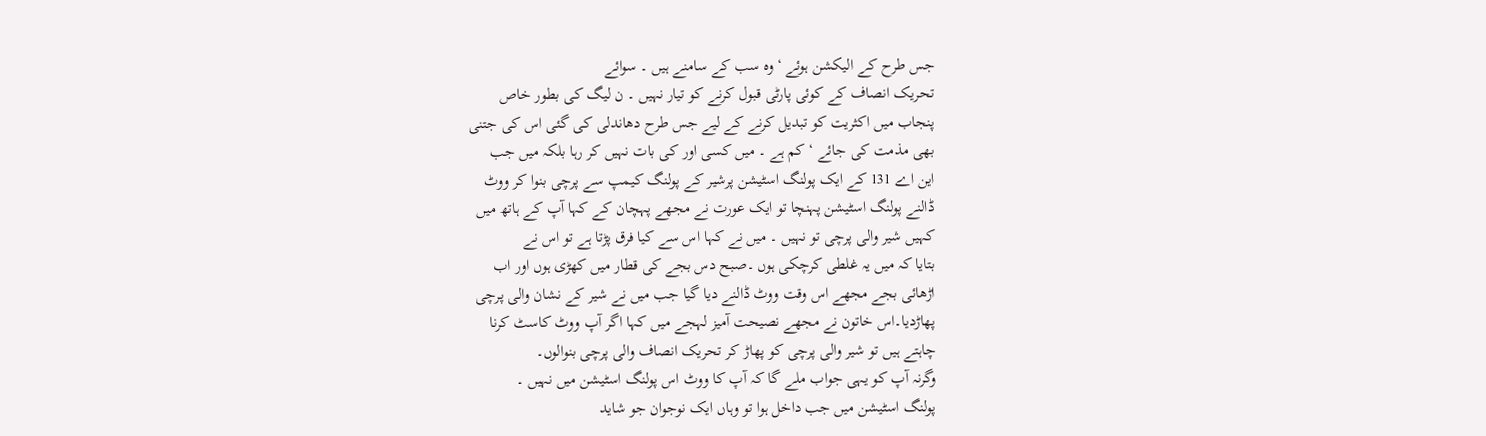جس طرح کے الیکشن ہوئے ‘ وہ سب کے سامنے ہیں ۔ سوائے
تحریک انصاف کے کوئی پارٹی قبول کرنے کو تیار نہیں ۔ ن لیگ کی بطور خاص
پنجاب میں اکثریت کو تبدیل کرنے کے لیے جس طرح دھاندلی کی گئی اس کی جتنی
بھی مذمت کی جائے ‘ کم ہے ۔ میں کسی اور کی بات نہیں کر رہا بلکہ میں جب
این اے 131 کے ایک پولنگ اسٹیشن پرشیر کے پولنگ کیمپ سے پرچی بنوا کر ووٹ
ڈالنے پولنگ اسٹیشن پہنچا تو ایک عورت نے مجھے پہچان کے کہا آپ کے ہاتھ میں
کہیں شیر والی پرچی تو نہیں ۔ میں نے کہا اس سے کیا فرق پڑتا ہے تو اس نے
بتایا کہ میں یہ غلطی کرچکی ہوں ۔صبح دس بجے کی قطار میں کھڑی ہوں اور اب
اڑھائی بجے مجھے اس وقت ووٹ ڈالنے دیا گیا جب میں نے شیر کے نشان والی پرچی
پھاڑدیا۔اس خاتون نے مجھے نصیحت آمیز لہجے میں کہا اگر آپ ووٹ کاسٹ کرنا
چاہتے ہیں تو شیر والی پرچی کو پھاڑ کر تحریک انصاف والی پرچی بنوالوں۔
وگرنہ آپ کو یہی جواب ملے گا کہ آپ کا ووٹ اس پولنگ اسٹیشن میں نہیں ۔
پولنگ اسٹیشن میں جب داخل ہوا تو وہاں ایک نوجوان جو شاید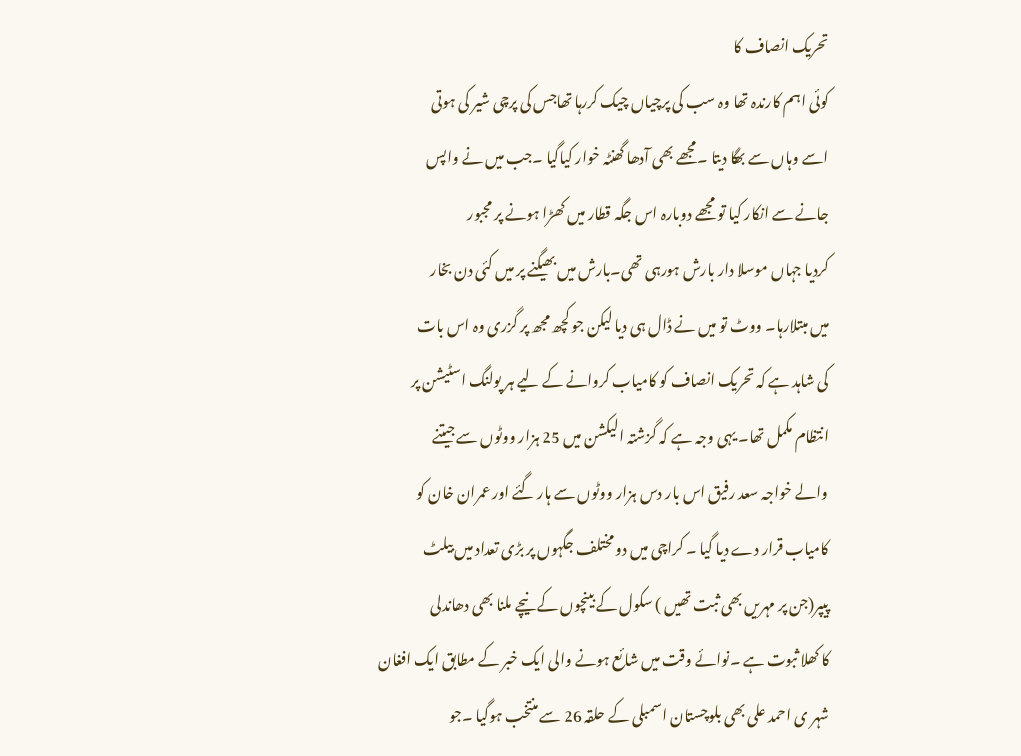تحریک انصاف کا
کوئی اہم کارندہ تھا وہ سب کی پرچیاں چیک کررہا تھاجس کی پرچی شیر کی ہوتی
اسے وہاں سے بھگا دیتا ۔مجھے بھی آدھا گھنٹہ خوار کیاگیا ۔جب میں نے واپس
جانے سے انکار کیا تو مجھے دوبارہ اس جگہ قطار میں کھڑا ہونے پر مجبور
کردیا جہاں موسلا دار بارش ہورہی تھی۔بارش میں بھیگنے پر میں کئی دن بخار
میں مبتلارہا۔ ووٹ تو میں نے ڈال ہی دیا لیکن جو کچھ مجھ پر گزری وہ اس بات
کی شاہد ہے کہ تحریک انصاف کو کامیاب کروانے کے لیے ہر پولنگ اسٹیشن پر
انتظام مکمل تھا۔ یہی وجہ ہے کہ گزشتہ الیکشن میں 25 ہزار ووٹوں سے جیتنے
والے خواجہ سعد رفیق اس بار دس ہزار ووٹوں سے ہار گئے اور عمران خان کو
کامیاب قرار دے دیا گیا ۔ کراچی میں دو مختلف جگہوں پر بڑی تعداد میں بیلٹ
پیپر(جن پر مہریں بھی ثبت تھیں ) سکول کے بینچوں کے نیچے ملنا بھی دھاندلی
کا کھلا ثبوت ہے ۔نوائے وقت میں شائع ہونے والی ایک خبر کے مطابق ایک افغان
شہر ی احمد علی بھی بلوچستان اسمبلی کے حلقہ 26 سے منتخب ہوگیا ۔جو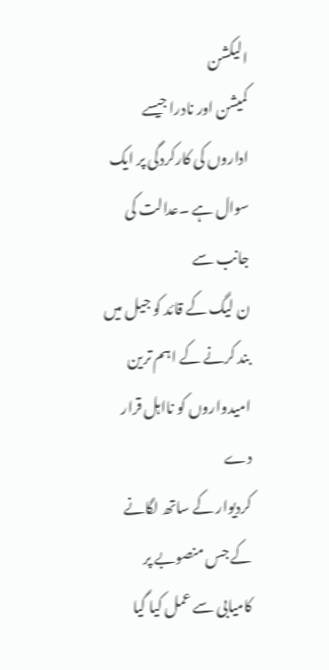الیکشن
کمیشن اور نادرا جیسے اداروں کی کارکردگی پر ایک سوال ہے ۔عدالت کی جانب سے
ن لیگ کے قائد کو جیل میں بند کرنے کے اہم ترین امیدواروں کو نااہل قرار دے
کردیوار کے ساتھ لگانے کے جس منصوبے پر کامیابی سے عمل کیا گیا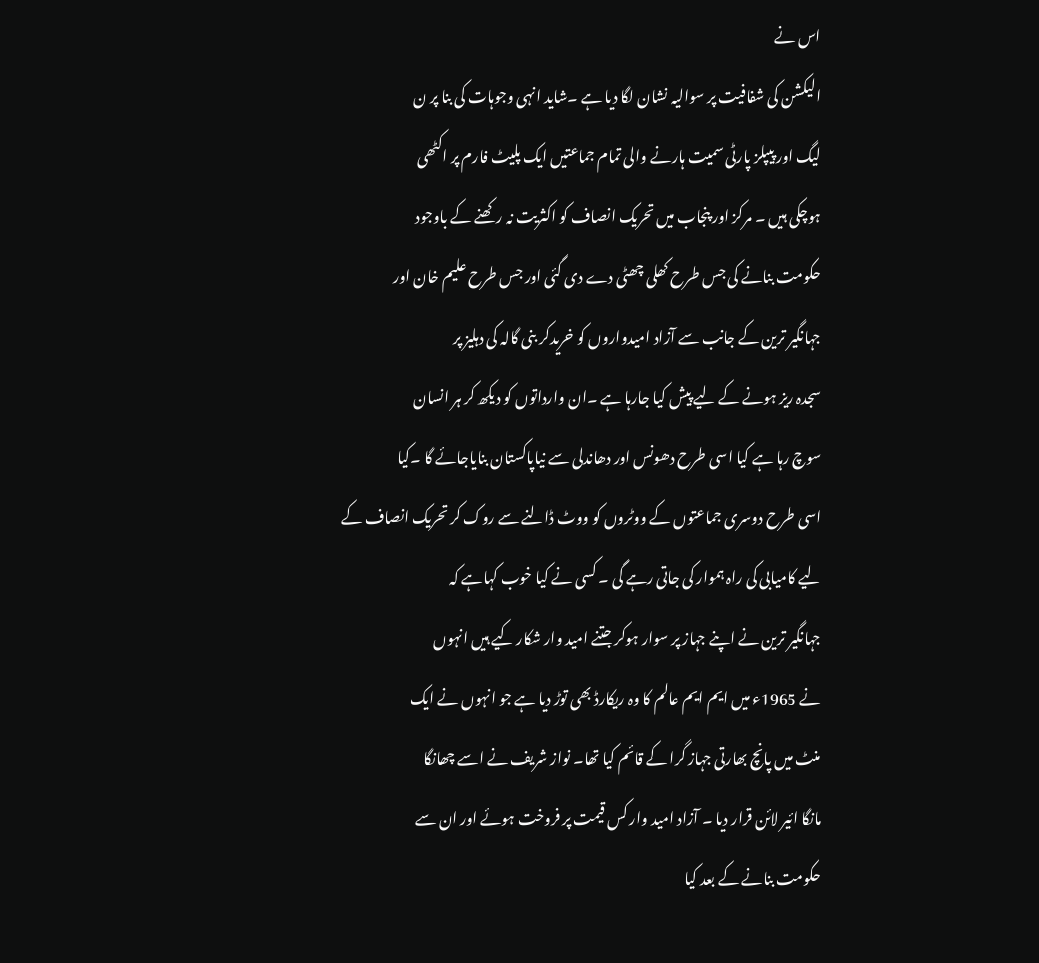اس نے
الیکشن کی شفافیت پر سوالیہ نشان لگا دیا ہے ۔شاید انہی وجوہات کی بنا پر ن
لیگ اور پیپلز پارٹی سمیت ہارنے والی تمام جماعتیں ایک پلیٹ فارم پر اکٹھی
ہوچکی ہیں ۔ مرکز اور پنجاب میں تحریک انصاف کو اکثریت نہ رکھنے کے باوجود
حکومت بنانے کی جس طرح کھلی چھٹی دے دی گئی اور جس طرح علیم خان اور
جہانگیر ترین کے جانب سے آزاد امیدواروں کو خریدکر بنی گالہ کی دہلیز پر
سجدہ ریز ہونے کے لیے پیش کیا جارہا ہے ۔ان وارداتوں کو دیکھ کر ہر انسان
سوچ رہا ہے کیا اسی طرح دھونس اور دھاندلی سے نیاپاکستان بنایاجائے گا ۔کیا
اسی طرح دوسری جماعتوں کے ووٹروں کو ووٹ ڈالنے سے روک کر تحریک انصاف کے
لیے کامیابی کی راہ ہموار کی جاتی رہے گی ۔ کسی نے کیا خوب کہاہے کہ
جہانگیر ترین نے اپنے جہاز پر سوار ہوکر جتنے امید وار شکار کیے ہیں انہوں
نے 1965ء میں ایم ایم عالم کا وہ ریکارڈ بھی توڑ دیا ہے جو انہوں نے ایک
منٹ میں پانچ بھارتی جہاز گرا کے قائم کیا تھا۔ نواز شریف نے اسے چھانگا
مانگا ائیر لائن قرار دیا ۔ آزاد امید وار کس قیمت پر فروخت ہوئے اور ان سے
حکومت بنانے کے بعد کیا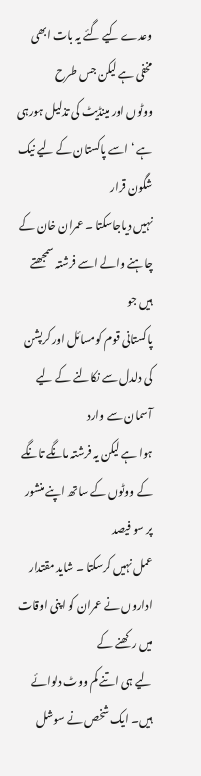وعدے کیے گئے یہ بات ابھی مخفی ہے لیکن جس طرح
ووٹوں اور مینڈیٹ کی تذلیل ہورہی ہے ‘ اسے پاکستان کے لیے نیک شگون قرار
نہیں دیاجاسکتا ۔ عمران خان کے چاہنے والے اسے فرشتہ سمجھتے ہیں جو
پاکستانی قوم کومسائل اور کرپشن کی دلدل سے نکالنے کے لیے آسمان سے وارد
ہوا ہے لیکن یہ فرشتہ مانگے تانگے کے ووٹوں کے ساتھ اپنے منشور پر سو فیصد
عمل نہیں کرسکتا ۔ شاید مقتدار اداروں نے عمران کو اپنی اوقات میں رکھنے کے
لیے ہی اتنے کم ووٹ دلوائے ہیں۔ ایک شخص نے سوشل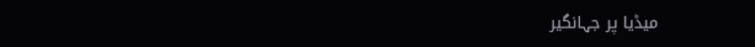میڈیا پر جہانگیر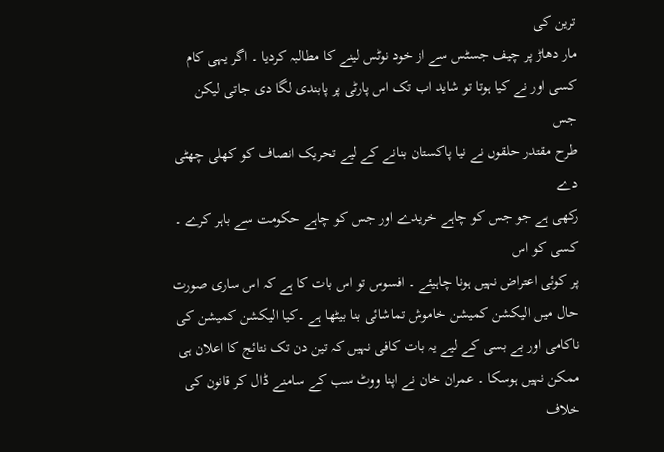ترین کی
مار دھاڑ پر چیف جسٹس سے از خود نوٹس لینے کا مطالبہ کردیا ۔ اگر یہی کام
کسی اور نے کیا ہوتا تو شاید اب تک اس پارٹی پر پابندی لگا دی جاتی لیکن جس
طرح مقتدر حلقوں نے نیا پاکستان بنانے کے لیے تحریک انصاف کو کھلی چھٹی دے
رکھی ہے جو جس کو چاہے خریدے اور جس کو چاہے حکومت سے باہر کرے ۔ کسی کو اس
پر کوئی اعتراض نہیں ہونا چاہیئے ۔ افسوس تو اس بات کا ہے کہ اس ساری صورت
حال میں الیکشن کمیشن خاموش تماشائی بنا بیٹھا ہے ۔کیا الیکشن کمیشن کی
ناکامی اور بے بسی کے لیے یہ بات کافی نہیں کہ تین دن تک نتائج کا اعلان ہی
ممکن نہیں ہوسکا ۔ عمران خان نے اپنا ووٹ سب کے سامنے ڈال کر قانون کی خلاف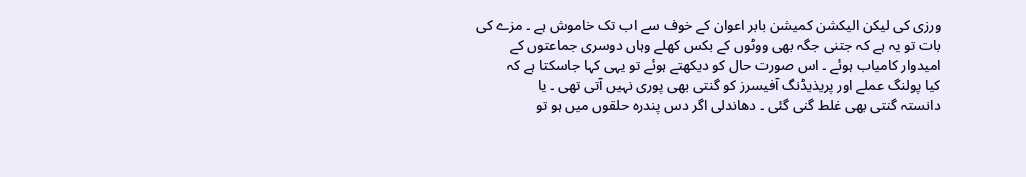ورزی کی لیکن الیکشن کمیشن بابر اعوان کے خوف سے اب تک خاموش ہے ۔ مزے کی
بات تو یہ ہے کہ جتنی جگہ بھی ووٹوں کے بکس کھلے وہاں دوسری جماعتوں کے
امیدوار کامیاب ہوئے ۔ اس صورت حال کو دیکھتے ہوئے تو یہی کہا جاسکتا ہے کہ
کیا پولنگ عملے اور پریذیڈنگ آفیسرز کو گنتی بھی پوری نہیں آتی تھی ۔ یا
دانستہ گنتی بھی غلط گنی گئی ۔ دھاندلی اگر دس پندرہ حلقوں میں ہو تو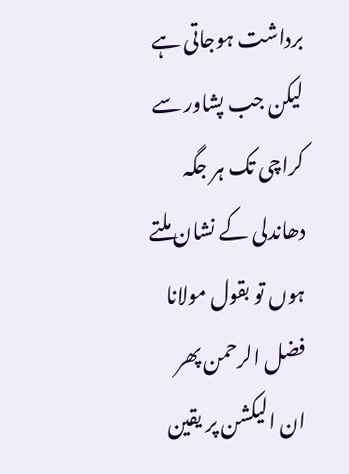برداشت ہوجاتی ہے لیکن جب پشاور سے کراچی تک ہر جگہ دھاندلی کے نشان ملتے
ہوں تو بقول مولانا فضل الرحمن پھر ان الیکشن پر یقین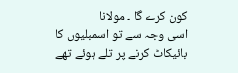کون کرے گا ۔ مولانا
اسی وجہ سے تو اسمبلیوں کا بائیکاٹ کرنے پر تلے ہوئے تھے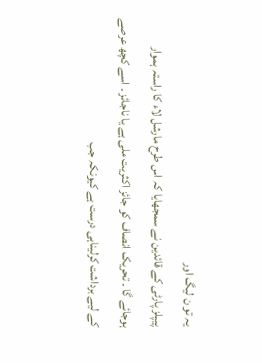یہ تو ن لیگ اور
پیپلز پارٹی کے قائدین نے سمجھایا کہ اس طرح مارشل لاء کا راستہ ہموار
ہوجائے گا ۔ تحریک انصاف کو جائز اکثریت ملی ہے یا ناجائز ۔ اسے کچھ عرصے
کے لیے برداشت کرلیناہی درست ہے کیونکہ جب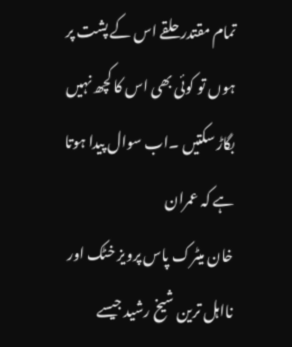تمام مقتدر حلقے اس کے پشت پر
ہوں تو کوئی بھی اس کا کچھ نہیں بگاڑ سکتیں ۔اب سوال پیدا ہوتا ہے کہ عمران
خان میٹرک پاس پرویز خٹک اور نااہل ترین شیخ رشید جیسے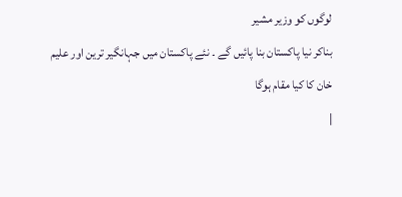لوگوں کو وزیر مشیر
بناکر نیا پاکستان بنا پائیں گے ۔ نئے پاکستان میں جہانگیر ترین اور علیم
خان کا کیا مقام ہوگا
|